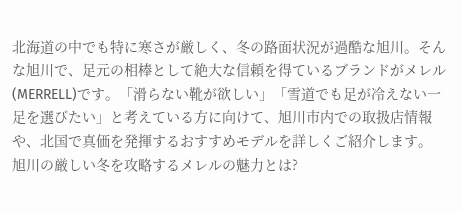北海道の中でも特に寒さが厳しく、冬の路面状況が過酷な旭川。そんな旭川で、足元の相棒として絶大な信頼を得ているブランドがメレル(MERRELL)です。「滑らない靴が欲しい」「雪道でも足が冷えない一足を選びたい」と考えている方に向けて、旭川市内での取扱店情報や、北国で真価を発揮するおすすめモデルを詳しくご紹介します。
旭川の厳しい冬を攻略するメレルの魅力とは?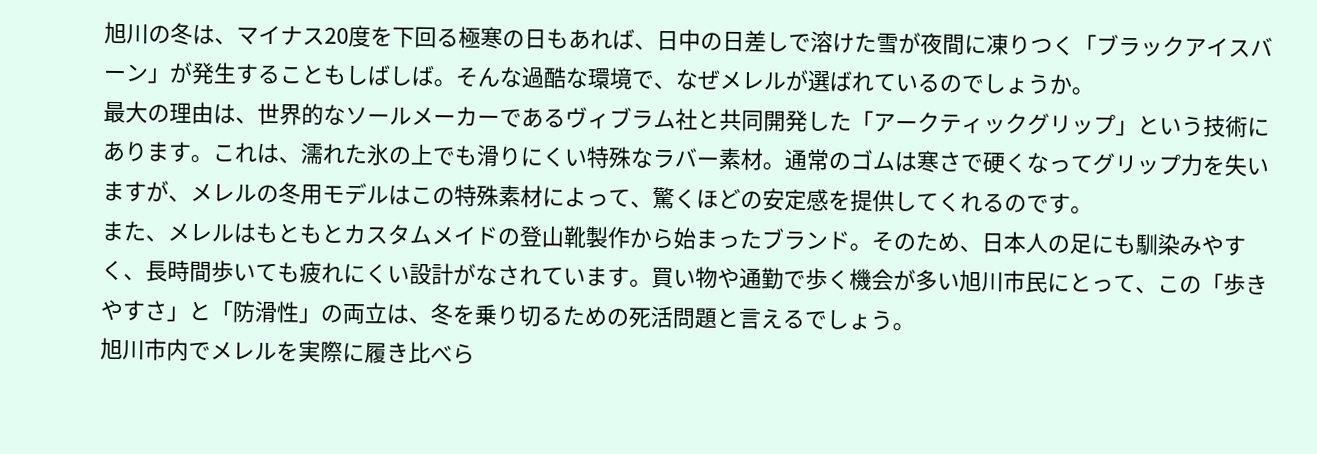旭川の冬は、マイナス20度を下回る極寒の日もあれば、日中の日差しで溶けた雪が夜間に凍りつく「ブラックアイスバーン」が発生することもしばしば。そんな過酷な環境で、なぜメレルが選ばれているのでしょうか。
最大の理由は、世界的なソールメーカーであるヴィブラム社と共同開発した「アークティックグリップ」という技術にあります。これは、濡れた氷の上でも滑りにくい特殊なラバー素材。通常のゴムは寒さで硬くなってグリップ力を失いますが、メレルの冬用モデルはこの特殊素材によって、驚くほどの安定感を提供してくれるのです。
また、メレルはもともとカスタムメイドの登山靴製作から始まったブランド。そのため、日本人の足にも馴染みやすく、長時間歩いても疲れにくい設計がなされています。買い物や通勤で歩く機会が多い旭川市民にとって、この「歩きやすさ」と「防滑性」の両立は、冬を乗り切るための死活問題と言えるでしょう。
旭川市内でメレルを実際に履き比べら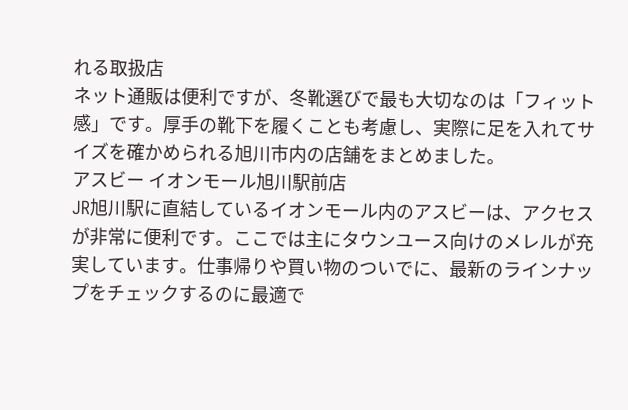れる取扱店
ネット通販は便利ですが、冬靴選びで最も大切なのは「フィット感」です。厚手の靴下を履くことも考慮し、実際に足を入れてサイズを確かめられる旭川市内の店舗をまとめました。
アスビー イオンモール旭川駅前店
JR旭川駅に直結しているイオンモール内のアスビーは、アクセスが非常に便利です。ここでは主にタウンユース向けのメレルが充実しています。仕事帰りや買い物のついでに、最新のラインナップをチェックするのに最適で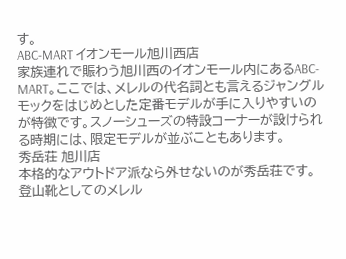す。
ABC-MART イオンモール旭川西店
家族連れで賑わう旭川西のイオンモール内にあるABC-MART。ここでは、メレルの代名詞とも言えるジャングルモックをはじめとした定番モデルが手に入りやすいのが特徴です。スノーシューズの特設コーナーが設けられる時期には、限定モデルが並ぶこともあります。
秀岳荘 旭川店
本格的なアウトドア派なら外せないのが秀岳荘です。登山靴としてのメレル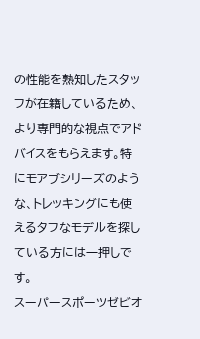の性能を熟知したスタッフが在籍しているため、より専門的な視点でアドバイスをもらえます。特にモアブシリーズのような、トレッキングにも使えるタフなモデルを探している方には一押しです。
スーパースポーツゼビオ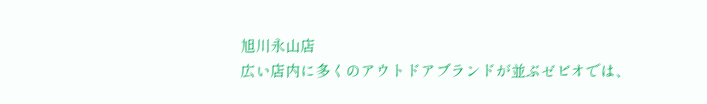旭川永山店
広い店内に多くのアウトドアブランドが並ぶゼビオでは、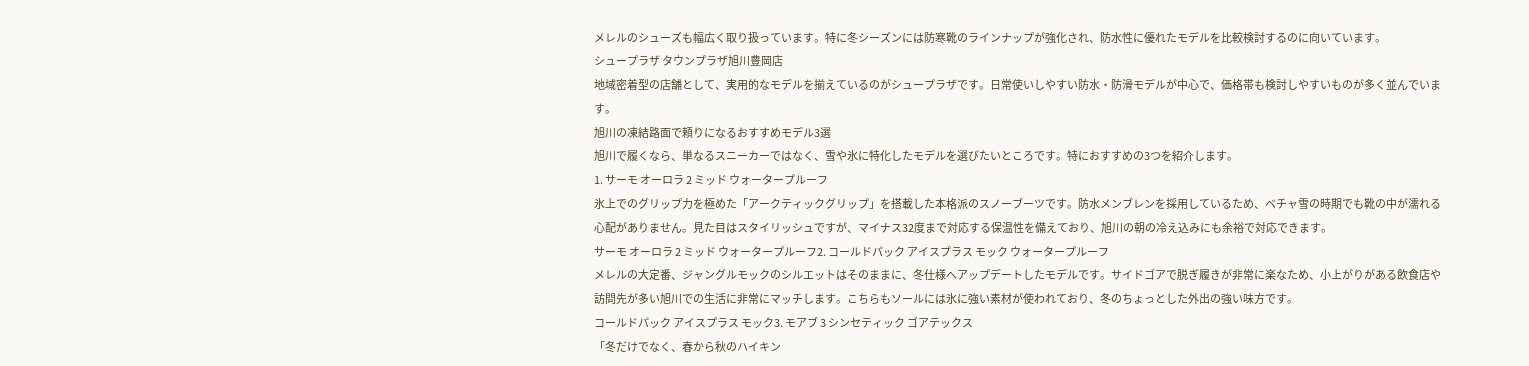メレルのシューズも幅広く取り扱っています。特に冬シーズンには防寒靴のラインナップが強化され、防水性に優れたモデルを比較検討するのに向いています。
シュープラザ タウンプラザ旭川豊岡店
地域密着型の店舗として、実用的なモデルを揃えているのがシュープラザです。日常使いしやすい防水・防滑モデルが中心で、価格帯も検討しやすいものが多く並んでいます。
旭川の凍結路面で頼りになるおすすめモデル3選
旭川で履くなら、単なるスニーカーではなく、雪や氷に特化したモデルを選びたいところです。特におすすめの3つを紹介します。
1. サーモ オーロラ 2 ミッド ウォータープルーフ
氷上でのグリップ力を極めた「アークティックグリップ」を搭載した本格派のスノーブーツです。防水メンブレンを採用しているため、ベチャ雪の時期でも靴の中が濡れる心配がありません。見た目はスタイリッシュですが、マイナス32度まで対応する保温性を備えており、旭川の朝の冷え込みにも余裕で対応できます。
サーモ オーロラ 2 ミッド ウォータープルーフ2. コールドパック アイスプラス モック ウォータープルーフ
メレルの大定番、ジャングルモックのシルエットはそのままに、冬仕様へアップデートしたモデルです。サイドゴアで脱ぎ履きが非常に楽なため、小上がりがある飲食店や訪問先が多い旭川での生活に非常にマッチします。こちらもソールには氷に強い素材が使われており、冬のちょっとした外出の強い味方です。
コールドパック アイスプラス モック3. モアブ 3 シンセティック ゴアテックス
「冬だけでなく、春から秋のハイキン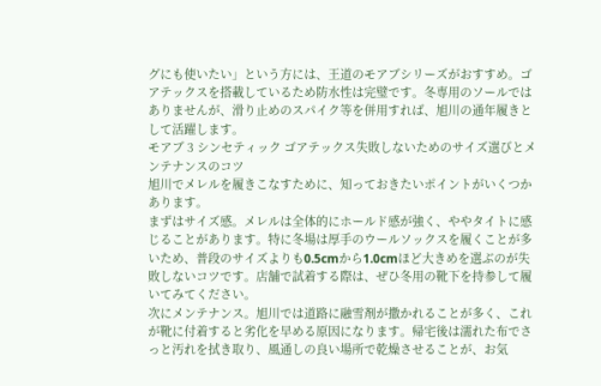グにも使いたい」という方には、王道のモアブシリーズがおすすめ。ゴアテックスを搭載しているため防水性は完璧です。冬専用のソールではありませんが、滑り止めのスパイク等を併用すれば、旭川の通年履きとして活躍します。
モアブ 3 シンセティック ゴアテックス失敗しないためのサイズ選びとメンテナンスのコツ
旭川でメレルを履きこなすために、知っておきたいポイントがいくつかあります。
まずはサイズ感。メレルは全体的にホールド感が強く、ややタイトに感じることがあります。特に冬場は厚手のウールソックスを履くことが多いため、普段のサイズよりも0.5cmから1.0cmほど大きめを選ぶのが失敗しないコツです。店舗で試着する際は、ぜひ冬用の靴下を持参して履いてみてください。
次にメンテナンス。旭川では道路に融雪剤が撒かれることが多く、これが靴に付着すると劣化を早める原因になります。帰宅後は濡れた布でさっと汚れを拭き取り、風通しの良い場所で乾燥させることが、お気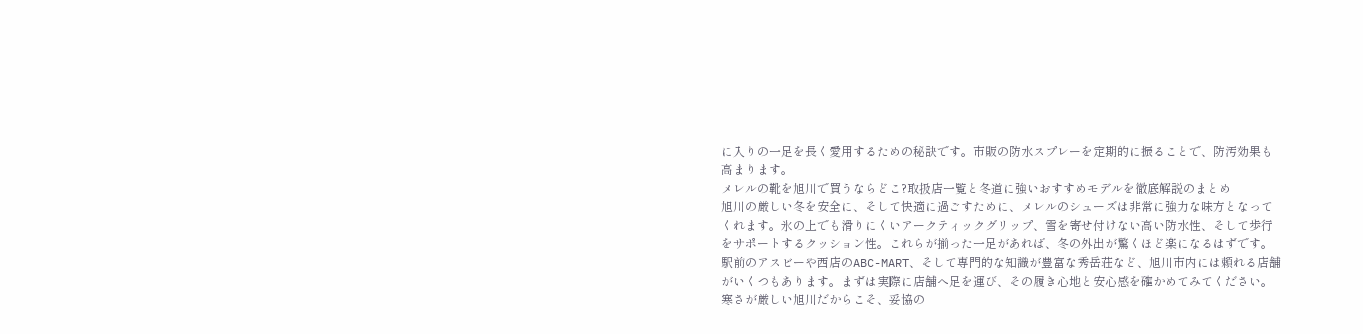に入りの一足を長く愛用するための秘訣です。市販の防水スプレーを定期的に振ることで、防汚効果も高まります。
メレルの靴を旭川で買うならどこ?取扱店一覧と冬道に強いおすすめモデルを徹底解説のまとめ
旭川の厳しい冬を安全に、そして快適に過ごすために、メレルのシューズは非常に強力な味方となってくれます。氷の上でも滑りにくいアークティックグリップ、雪を寄せ付けない高い防水性、そして歩行をサポートするクッション性。これらが揃った一足があれば、冬の外出が驚くほど楽になるはずです。
駅前のアスビーや西店のABC-MART、そして専門的な知識が豊富な秀岳荘など、旭川市内には頼れる店舗がいくつもあります。まずは実際に店舗へ足を運び、その履き心地と安心感を確かめてみてください。
寒さが厳しい旭川だからこそ、妥協の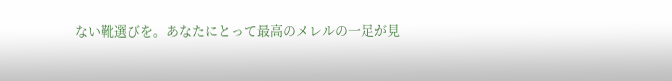ない靴選びを。あなたにとって最高のメレルの一足が見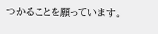つかることを願っています。